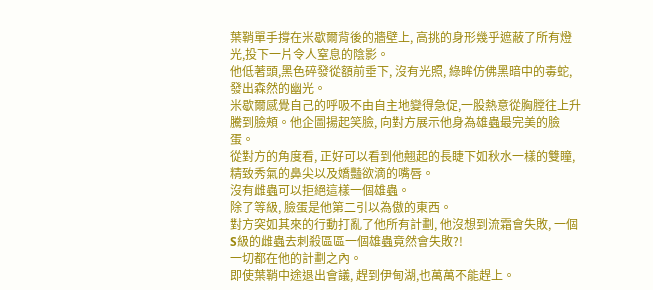葉鞘單手撐在米歇爾背後的牆壁上, 高挑的身形幾乎遮蔽了所有燈光,投下一片令人窒息的陰影。
他低著頭,黑色碎發從額前垂下, 沒有光照, 綠眸仿佛黑暗中的毒蛇,發出森然的幽光。
米歇爾感覺自己的呼吸不由自主地變得急促,一股熱意從胸膛往上升騰到臉頰。他企圖揚起笑臉, 向對方展示他身為雄蟲最完美的臉蛋。
從對方的角度看, 正好可以看到他翹起的長睫下如秋水一樣的雙瞳,精致秀氣的鼻尖以及嬌豔欲滴的嘴唇。
沒有雌蟲可以拒絕這樣一個雄蟲。
除了等級, 臉蛋是他第二引以為傲的東西。
對方突如其來的行動打亂了他所有計劃, 他沒想到流霜會失敗, 一個S級的雌蟲去刺殺區區一個雄蟲竟然會失敗?!
一切都在他的計劃之內。
即使葉鞘中途退出會議, 趕到伊甸湖,也萬萬不能趕上。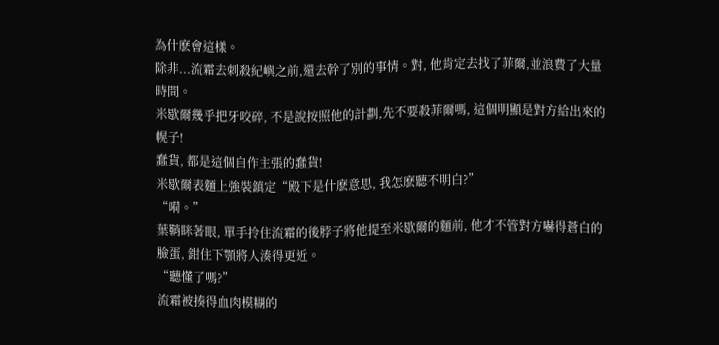為什麽會這樣。
除非...流霜去刺殺紀嶼之前,還去幹了別的事情。對, 他肯定去找了菲爾,並浪費了大量時間。
米歇爾幾乎把牙咬碎, 不是說按照他的計劃,先不要殺菲爾嗎, 這個明顯是對方給出來的幌子!
蠢貨, 都是這個自作主張的蠢貨!
米歇爾表麵上強裝鎮定“殿下是什麽意思, 我怎麽聽不明白?”
“嗬。”
葉鞘眯著眼, 單手拎住流霜的後脖子將他提至米歇爾的麵前, 他才不管對方嚇得蒼白的臉蛋, 鉗住下顎將人湊得更近。
“聽懂了嗎?”
流霜被揍得血肉模糊的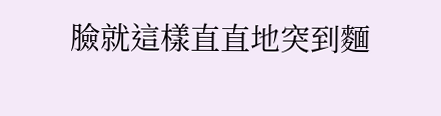臉就這樣直直地突到麵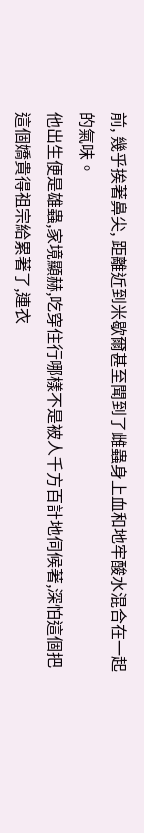前, 幾乎挨著鼻尖, 距離近到米歇爾甚至聞到了雌蟲身上血和地牢酸水混合在一起的氣味。
他出生便是雄蟲,家境顯赫,吃穿住行哪樣不是被人千方百計地伺候著,深怕這個把這個嬌貴得祖宗給累著了,連衣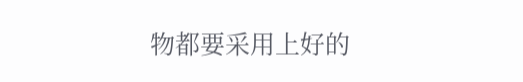物都要采用上好的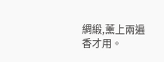綢緞,薰上兩遍香才用。